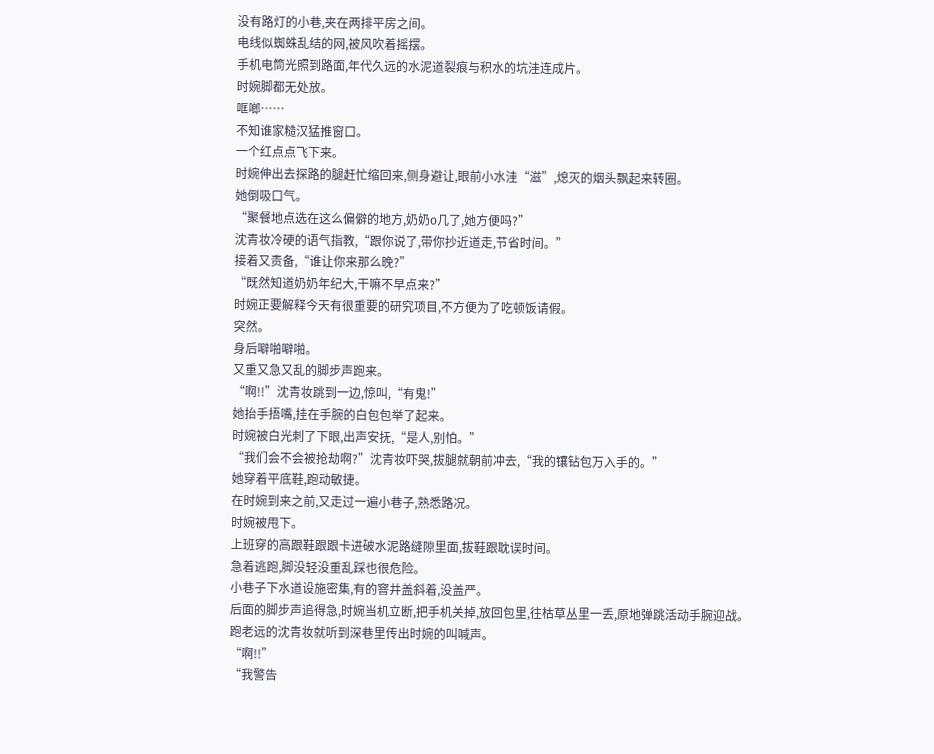没有路灯的小巷,夹在两排平房之间。
电线似蜘蛛乱结的网,被风吹着摇摆。
手机电筒光照到路面,年代久远的水泥道裂痕与积水的坑洼连成片。
时婉脚都无处放。
哐啷……
不知谁家糙汉猛推窗口。
一个红点点飞下来。
时婉伸出去探路的腿赶忙缩回来,侧身避让,眼前小水洼“滋”,熄灭的烟头飘起来转圈。
她倒吸口气。
“聚餐地点选在这么偏僻的地方,奶奶o几了,她方便吗?”
沈青妆冷硬的语气指教,“跟你说了,带你抄近道走,节省时间。”
接着又责备,“谁让你来那么晚?”
“既然知道奶奶年纪大,干嘛不早点来?”
时婉正要解释今天有很重要的研究项目,不方便为了吃顿饭请假。
突然。
身后噼啪噼啪。
又重又急又乱的脚步声跑来。
“啊!!”沈青妆跳到一边,惊叫,“有鬼!”
她抬手捂嘴,挂在手腕的白包包举了起来。
时婉被白光刺了下眼,出声安抚,“是人,别怕。”
“我们会不会被抢劫啊?”沈青妆吓哭,拔腿就朝前冲去,“我的镶钻包万入手的。”
她穿着平底鞋,跑动敏捷。
在时婉到来之前,又走过一遍小巷子,熟悉路况。
时婉被甩下。
上班穿的高跟鞋跟跟卡进破水泥路缝隙里面,拔鞋跟耽误时间。
急着逃跑,脚没轻没重乱踩也很危险。
小巷子下水道设施密集,有的窨井盖斜着,没盖严。
后面的脚步声追得急,时婉当机立断,把手机关掉,放回包里,往枯草丛里一丢,原地弹跳活动手腕迎战。
跑老远的沈青妆就听到深巷里传出时婉的叫喊声。
“啊!!”
“我警告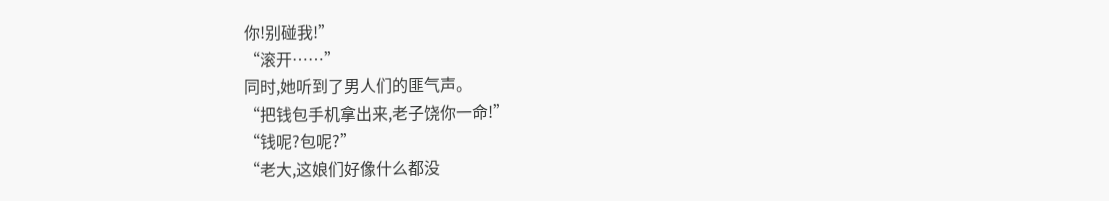你!别碰我!”
“滚开……”
同时,她听到了男人们的匪气声。
“把钱包手机拿出来,老子饶你一命!”
“钱呢?包呢?”
“老大,这娘们好像什么都没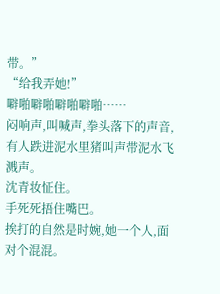带。”
“给我弄她!”
噼啪噼啪噼啪噼啪……
闷响声,叫喊声,拳头落下的声音,有人跌进泥水里猪叫声带泥水飞溅声。
沈青妆怔住。
手死死捂住嘴巴。
挨打的自然是时婉,她一个人,面对个混混。